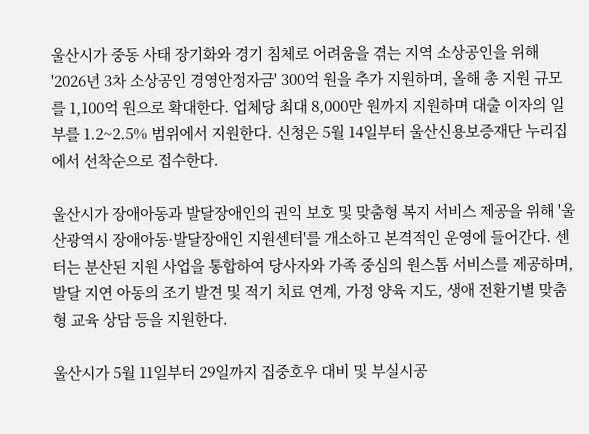울산시가 중동 사태 장기화와 경기 침체로 어려움을 겪는 지역 소상공인을 위해 '2026년 3차 소상공인 경영안정자금' 300억 원을 추가 지원하며, 올해 총 지원 규모를 1,100억 원으로 확대한다. 업체당 최대 8,000만 원까지 지원하며 대출 이자의 일부를 1.2~2.5% 범위에서 지원한다. 신청은 5월 14일부터 울산신용보증재단 누리집에서 선착순으로 접수한다.

울산시가 장애아동과 발달장애인의 권익 보호 및 맞춤형 복지 서비스 제공을 위해 '울산광역시 장애아동·발달장애인 지원센터'를 개소하고 본격적인 운영에 들어간다. 센터는 분산된 지원 사업을 통합하여 당사자와 가족 중심의 원스톱 서비스를 제공하며, 발달 지연 아동의 조기 발견 및 적기 치료 연계, 가정 양육 지도, 생애 전환기별 맞춤형 교육 상담 등을 지원한다.

울산시가 5월 11일부터 29일까지 집중호우 대비 및 부실시공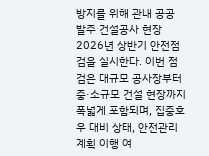방지를 위해 관내 공공 발주 건설공사 현장 2026년 상반기 안전점검을 실시한다. 이번 점검은 대규모 공사장부터 중·소규모 건설 현장까지 폭넓게 포함되며, 집중호우 대비 상태, 안전관리계획 이행 여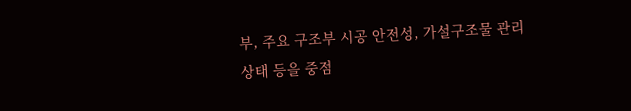부, 주요 구조부 시공 안전성, 가설구조물 관리 상태 등을 중점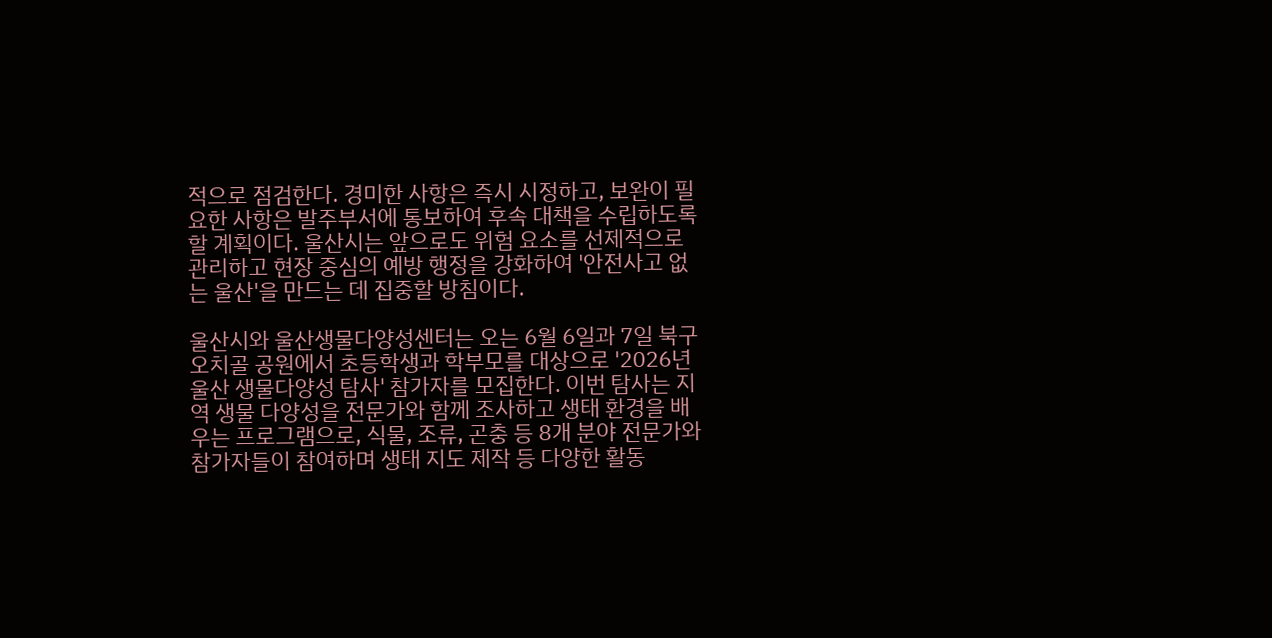적으로 점검한다. 경미한 사항은 즉시 시정하고, 보완이 필요한 사항은 발주부서에 통보하여 후속 대책을 수립하도록 할 계획이다. 울산시는 앞으로도 위험 요소를 선제적으로 관리하고 현장 중심의 예방 행정을 강화하여 '안전사고 없는 울산'을 만드는 데 집중할 방침이다.

울산시와 울산생물다양성센터는 오는 6월 6일과 7일 북구 오치골 공원에서 초등학생과 학부모를 대상으로 '2026년 울산 생물다양성 탐사' 참가자를 모집한다. 이번 탐사는 지역 생물 다양성을 전문가와 함께 조사하고 생태 환경을 배우는 프로그램으로, 식물, 조류, 곤충 등 8개 분야 전문가와 참가자들이 참여하며 생태 지도 제작 등 다양한 활동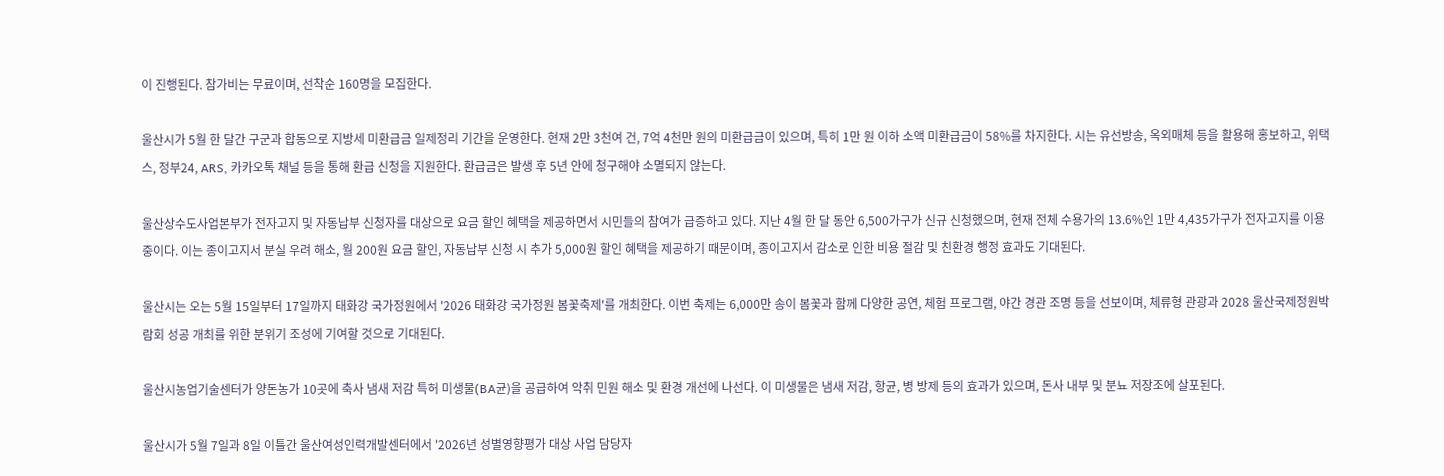이 진행된다. 참가비는 무료이며, 선착순 160명을 모집한다.

울산시가 5월 한 달간 구군과 합동으로 지방세 미환급금 일제정리 기간을 운영한다. 현재 2만 3천여 건, 7억 4천만 원의 미환급금이 있으며, 특히 1만 원 이하 소액 미환급금이 58%를 차지한다. 시는 유선방송, 옥외매체 등을 활용해 홍보하고, 위택스, 정부24, ARS, 카카오톡 채널 등을 통해 환급 신청을 지원한다. 환급금은 발생 후 5년 안에 청구해야 소멸되지 않는다.

울산상수도사업본부가 전자고지 및 자동납부 신청자를 대상으로 요금 할인 혜택을 제공하면서 시민들의 참여가 급증하고 있다. 지난 4월 한 달 동안 6,500가구가 신규 신청했으며, 현재 전체 수용가의 13.6%인 1만 4,435가구가 전자고지를 이용 중이다. 이는 종이고지서 분실 우려 해소, 월 200원 요금 할인, 자동납부 신청 시 추가 5,000원 할인 혜택을 제공하기 때문이며, 종이고지서 감소로 인한 비용 절감 및 친환경 행정 효과도 기대된다.

울산시는 오는 5월 15일부터 17일까지 태화강 국가정원에서 '2026 태화강 국가정원 봄꽃축제'를 개최한다. 이번 축제는 6,000만 송이 봄꽃과 함께 다양한 공연, 체험 프로그램, 야간 경관 조명 등을 선보이며, 체류형 관광과 2028 울산국제정원박람회 성공 개최를 위한 분위기 조성에 기여할 것으로 기대된다.

울산시농업기술센터가 양돈농가 10곳에 축사 냄새 저감 특허 미생물(BA균)을 공급하여 악취 민원 해소 및 환경 개선에 나선다. 이 미생물은 냄새 저감, 항균, 병 방제 등의 효과가 있으며, 돈사 내부 및 분뇨 저장조에 살포된다.

울산시가 5월 7일과 8일 이틀간 울산여성인력개발센터에서 '2026년 성별영향평가 대상 사업 담당자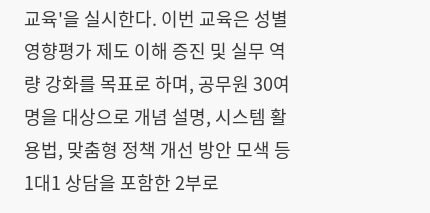교육'을 실시한다. 이번 교육은 성별영향평가 제도 이해 증진 및 실무 역량 강화를 목표로 하며, 공무원 30여 명을 대상으로 개념 설명, 시스템 활용법, 맞춤형 정책 개선 방안 모색 등 1대1 상담을 포함한 2부로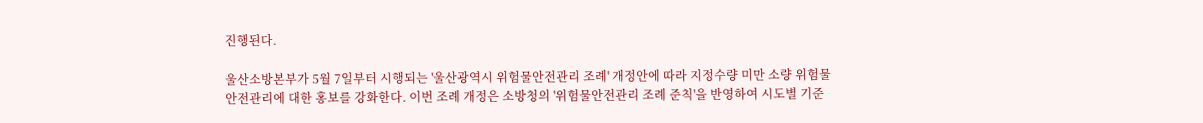진행된다.

울산소방본부가 5월 7일부터 시행되는 '울산광역시 위험물안전관리 조례' 개정안에 따라 지정수량 미만 소량 위험물 안전관리에 대한 홍보를 강화한다. 이번 조례 개정은 소방청의 '위험물안전관리 조례 준칙'을 반영하여 시도별 기준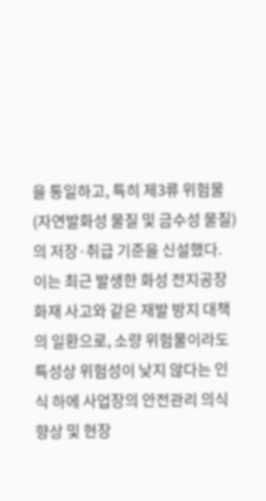을 통일하고, 특히 제3류 위험물(자연발화성 물질 및 금수성 물질)의 저장·취급 기준을 신설했다. 이는 최근 발생한 화성 전지공장 화재 사고와 같은 재발 방지 대책의 일환으로, 소량 위험물이라도 특성상 위험성이 낮지 않다는 인식 하에 사업장의 안전관리 의식 향상 및 현장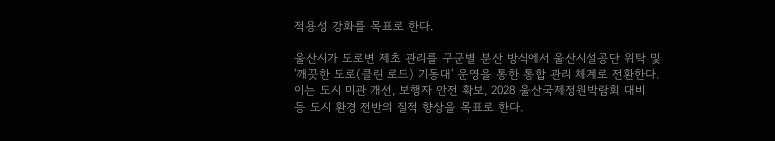적용성 강화를 목표로 한다.

울산시가 도로변 제초 관리를 구군별 분산 방식에서 울산시설공단 위탁 및 '깨끗한 도로(클린 로드) 기동대' 운영을 통한 통합 관리 체계로 전환한다. 이는 도시 미관 개선, 보행자 안전 확보, 2028 울산국제정원박람회 대비 등 도시 환경 전반의 질적 향상을 목표로 한다.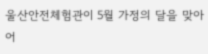울산안전체험관이 5월 가정의 달을 맞아 어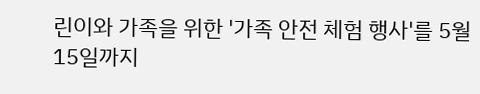린이와 가족을 위한 '가족 안전 체험 행사'를 5월 15일까지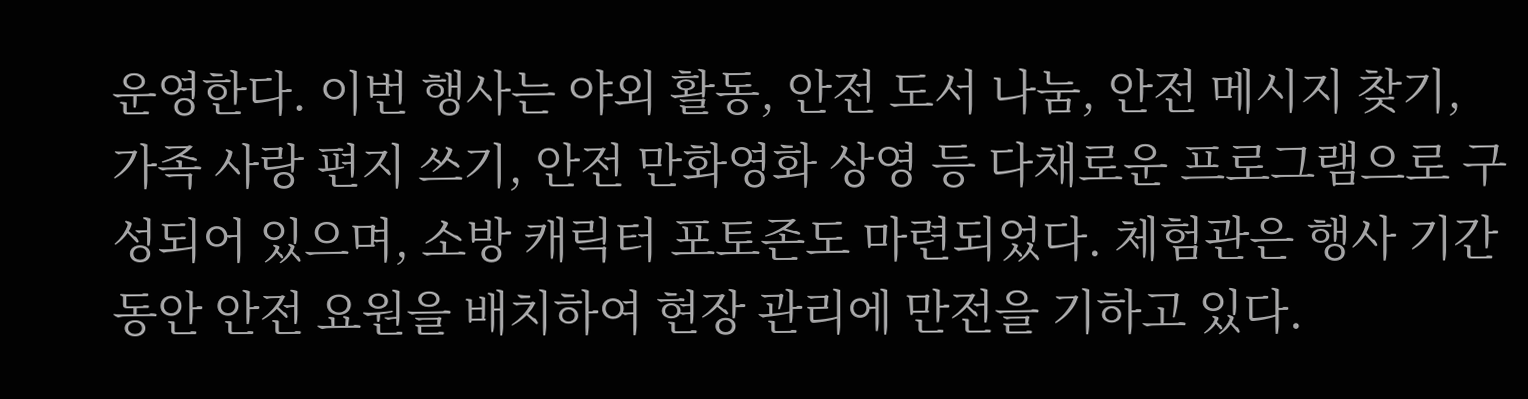운영한다. 이번 행사는 야외 활동, 안전 도서 나눔, 안전 메시지 찾기, 가족 사랑 편지 쓰기, 안전 만화영화 상영 등 다채로운 프로그램으로 구성되어 있으며, 소방 캐릭터 포토존도 마련되었다. 체험관은 행사 기간 동안 안전 요원을 배치하여 현장 관리에 만전을 기하고 있다.